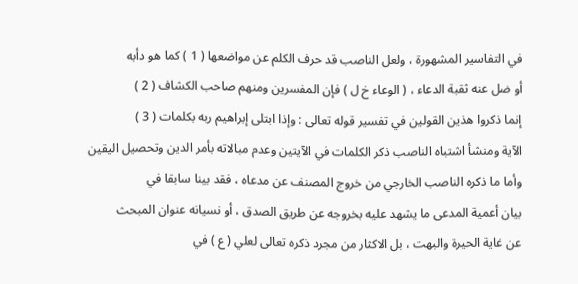في التفاسير المشهورة ، ولعل الناصب قد حرف الكلم عن مواضعها ( 1 ) كما هو دأبه
أو ضل عنه ثقبة الدعاء ، ( الوعاء خ ل ) فإن المفسرين ومنهم صاحب الكشاف ( 2 )
إنما ذكروا هذين القولين في تفسير قوله تعالى : وإذا ابتلى إبراهيم ربه بكلمات ( 3 )
الآية ومنشأ اشتباه الناصب ذكر الكلمات في الآيتين وعدم مبالاته بأمر الدين وتحصيل اليقين
وأما ما ذكره الناصب الخارجي من خروج المصنف عن مدعاه ، فقد بينا سابقا في
بيان أعمية المدعى ما يشهد عليه بخروجه عن طريق الصدق ، أو نسيانه عنوان المبحث
عن غاية الحيرة والبهت ، بل الاكثار من مجرد ذكره تعالى لعلي ( ع ) في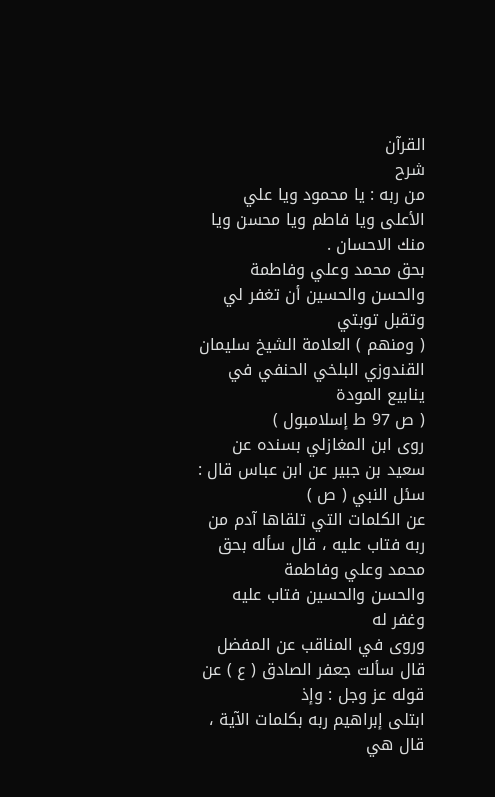القرآن
شرح
من ربه : يا محمود ويا علي الأعلى ويا فاطم ويا محسن ويا منك الاحسان .
بحق محمد وعلي وفاطمة والحسن والحسين أن تغفر لي وتقبل توبتي
( ومنهم ) العلامة الشيخ سليمان القندوزي البلخي الحنفي في ينابيع المودة
( ص 97 ط إسلامبول )
روى ابن المغازلي بسنده عن سعيد بن جبير عن ابن عباس قال : سئل النبي ( ص )
عن الكلمات التي تلقاها آدم من ربه فتاب عليه ، قال سأله بحق محمد وعلي وفاطمة
والحسن والحسين فتاب عليه وغفر له
وروى في المناقب عن المفضل قال سألت جعفر الصادق ( ع ) عن قوله عز وجل : وإذ
ابتلى إبراهيم ربه بكلمات الآية ، قال هي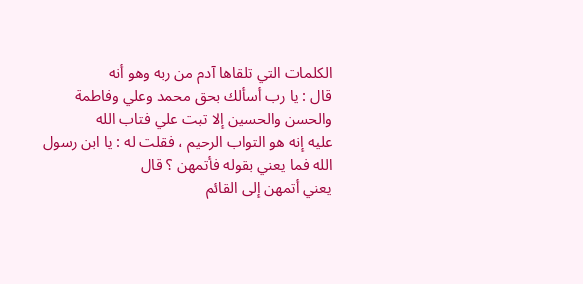الكلمات التي تلقاها آدم من ربه وهو أنه
قال : يا رب أسألك بحق محمد وعلي وفاطمة والحسن والحسين إلا تبت علي فتاب الله
عليه إنه هو التواب الرحيم ، فقلت له : يا ابن رسول الله فما يعني بقوله فأتمهن ؟ قال
يعني أتمهن إلى القائم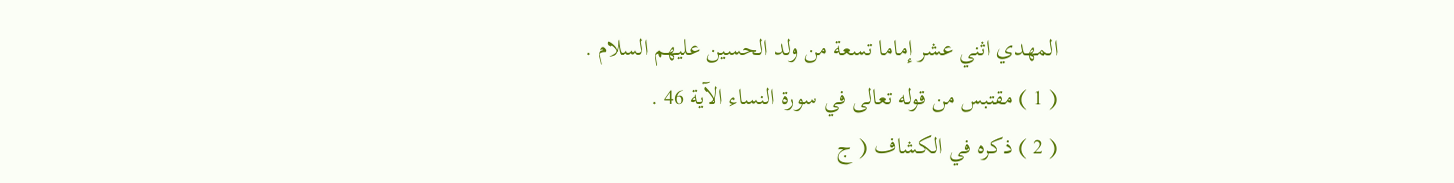المهدي اثني عشر إماما تسعة من ولد الحسين عليهم السلام .
( 1 ) مقتبس من قوله تعالى في سورة النساء الآية 46 .
( 2 ) ذكره في الكشاف ( ج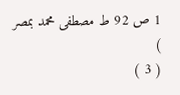1 ص 92 ط مصطفى محمد بمصر )
( 3 )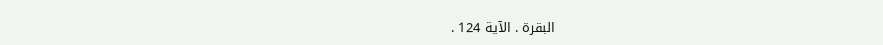البقرة . الآية 124 .